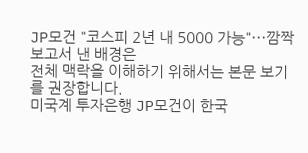JP모건 "코스피 2년 내 5000 가능"⋯깜짝 보고서 낸 배경은
전체 맥락을 이해하기 위해서는 본문 보기를 권장합니다.
미국계 투자은행 JP모건이 한국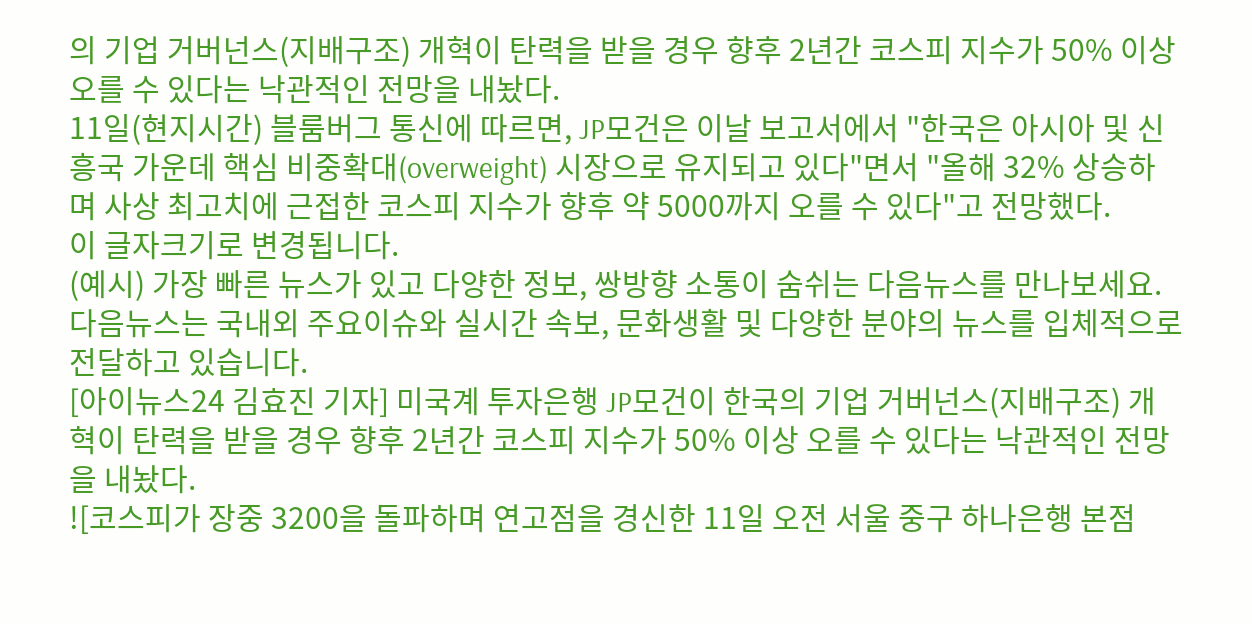의 기업 거버넌스(지배구조) 개혁이 탄력을 받을 경우 향후 2년간 코스피 지수가 50% 이상 오를 수 있다는 낙관적인 전망을 내놨다.
11일(현지시간) 블룸버그 통신에 따르면, JP모건은 이날 보고서에서 "한국은 아시아 및 신흥국 가운데 핵심 비중확대(overweight) 시장으로 유지되고 있다"면서 "올해 32% 상승하며 사상 최고치에 근접한 코스피 지수가 향후 약 5000까지 오를 수 있다"고 전망했다.
이 글자크기로 변경됩니다.
(예시) 가장 빠른 뉴스가 있고 다양한 정보, 쌍방향 소통이 숨쉬는 다음뉴스를 만나보세요. 다음뉴스는 국내외 주요이슈와 실시간 속보, 문화생활 및 다양한 분야의 뉴스를 입체적으로 전달하고 있습니다.
[아이뉴스24 김효진 기자] 미국계 투자은행 JP모건이 한국의 기업 거버넌스(지배구조) 개혁이 탄력을 받을 경우 향후 2년간 코스피 지수가 50% 이상 오를 수 있다는 낙관적인 전망을 내놨다.
![코스피가 장중 3200을 돌파하며 연고점을 경신한 11일 오전 서울 중구 하나은행 본점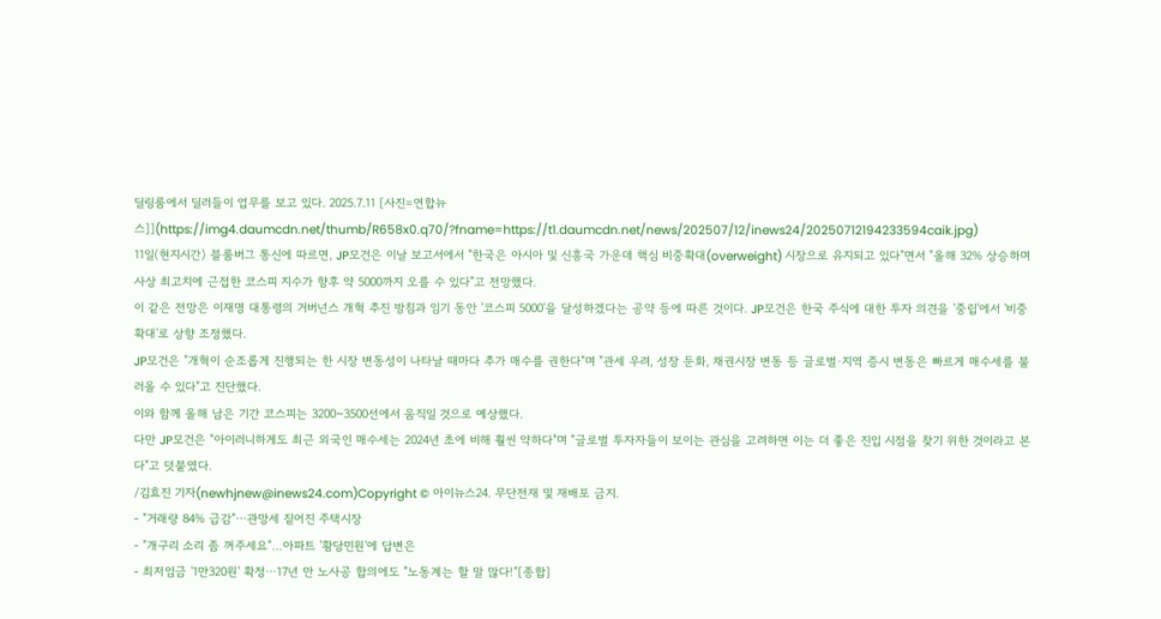딜링룸에서 딜러들이 업무를 보고 있다. 2025.7.11 [사진=연합뉴스]](https://img4.daumcdn.net/thumb/R658x0.q70/?fname=https://t1.daumcdn.net/news/202507/12/inews24/20250712194233594caik.jpg)
11일(현지시간) 블룸버그 통신에 따르면, JP모건은 이날 보고서에서 "한국은 아시아 및 신흥국 가운데 핵심 비중확대(overweight) 시장으로 유지되고 있다"면서 "올해 32% 상승하며 사상 최고치에 근접한 코스피 지수가 향후 약 5000까지 오를 수 있다"고 전망했다.
이 같은 전망은 이재명 대통령의 거버넌스 개혁 추진 방침과 임기 동안 '코스피 5000'을 달성하겠다는 공약 등에 따른 것이다. JP모건은 한국 주식에 대한 투자 의견을 '중립'에서 '비중확대'로 상향 조정했다.
JP모건은 "개혁이 순조롭게 진행되는 한 시장 변동성이 나타날 때마다 추가 매수를 권한다"며 "관세 우려, 성장 둔화, 채권시장 변동 등 글로벌·지역 증시 변동은 빠르게 매수세를 불러올 수 있다"고 진단했다.
이와 함께 올해 남은 기간 코스피는 3200~3500선에서 움직일 것으로 예상했다.
다만 JP모건은 "아이러니하게도 최근 외국인 매수세는 2024년 초에 비해 훨씬 약하다"며 "글로벌 투자자들이 보이는 관심을 고려하면 이는 더 좋은 진입 시점을 찾기 위한 것이라고 본다"고 덧붙였다.
/김효진 기자(newhjnew@inews24.com)Copyright © 아이뉴스24. 무단전재 및 재배포 금지.
- "거래량 84% 급감"⋯관망세 짙어진 주택시장
- "개구리 소리 좀 꺼주세요"…아파트 '황당민원'에 답변은
- 최저임금 '1만320원' 확정⋯17년 만 노사공 합의에도 "노동계는 할 말 많다!"[종합]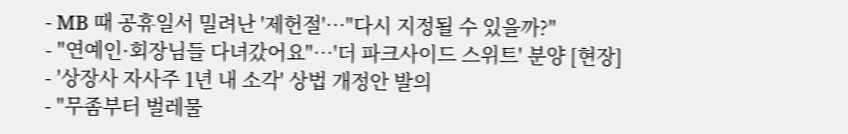- MB 때 공휴일서 밀려난 '제헌절'⋯"다시 지정될 수 있을까?"
- "연예인·회장님들 다녀갔어요"⋯'더 파크사이드 스위트' 분양 [현장]
- '상장사 자사주 1년 내 소각' 상법 개정안 발의
- "무좀부터 벌레물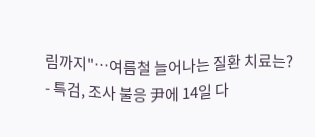림까지"⋯여름철 늘어나는 질환 치료는?
- 특검, 조사 불응 尹에 14일 다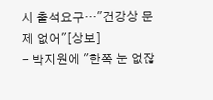시 출석요구…"건강상 문제 없어"[상보]
- 박지원에 "한쪽 눈 없잖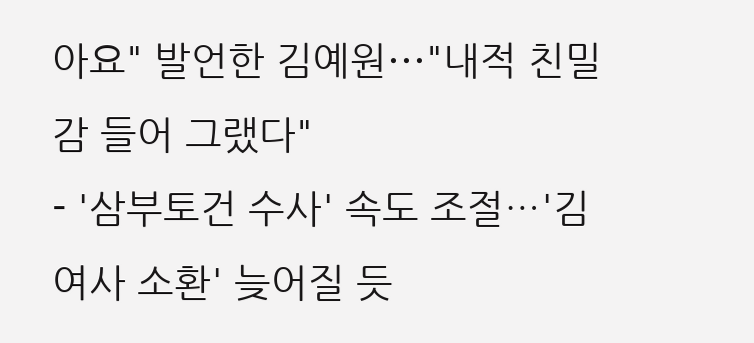아요" 발언한 김예원⋯"내적 친밀감 들어 그랬다"
- '삼부토건 수사' 속도 조절…'김 여사 소환' 늦어질 듯